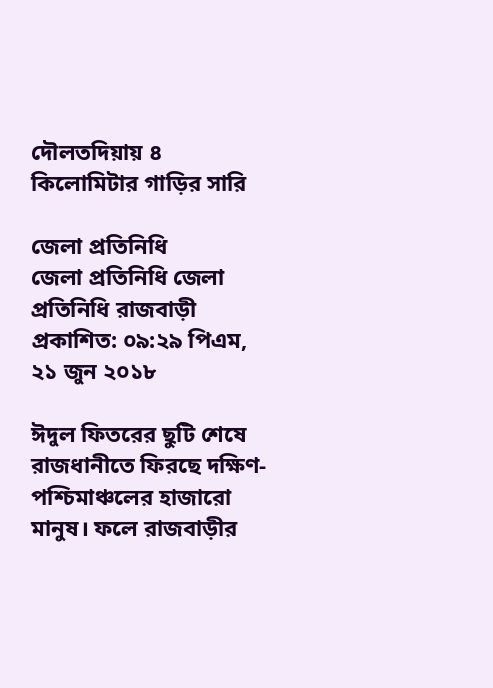দৌলতদিয়ায় ৪ কিলোমিটার গাড়ির সারি

জেলা প্রতিনিধি
জেলা প্রতিনিধি জেলা প্রতিনিধি রাজবাড়ী
প্রকাশিত: ০৯:২৯ পিএম, ২১ জুন ২০১৮

ঈদুল ফিতরের ছুটি শেষে রাজধানীতে ফিরছে দক্ষিণ-পশ্চিমাঞ্চলের হাজারো মানুষ। ফলে রাজবাড়ীর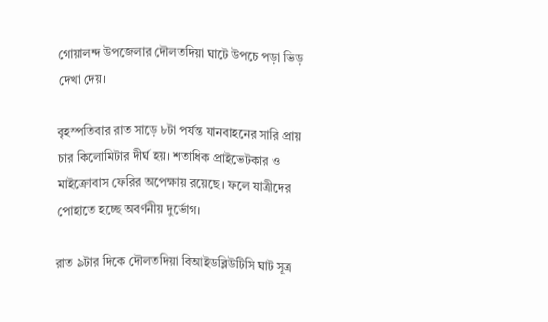গোয়ালন্দ উপজেলার দৌলতদিয়া ঘাটে উপচে পড়া ভিড় দেখা দেয়।

বৃহস্পতিবার রাত সাড়ে ৮টা পর্যন্ত যানবাহনের সারি প্রায় চার কিলোমিটার দীর্ঘ হয়। শতাধিক প্রাইভেটকার ও মাইক্রোবাস ফেরির অপেক্ষায় রয়েছে। ফলে যাত্রীদের পোহাতে হচ্ছে অবর্ণনীয় দুর্ভোগ।

রাত ৯টার দিকে দৌলতদিয়া বিআইডব্লিউটিসি ঘাট সূত্র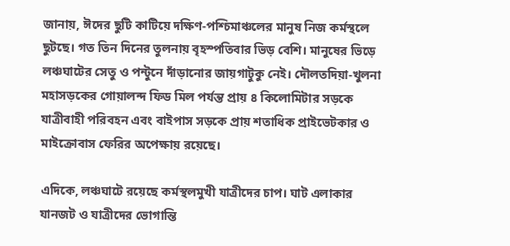জানায়, ঈদের ছুটি কাটিয়ে দক্ষিণ-পশ্চিমাঞ্চলের মানুষ নিজ কর্মস্থলে ছুটছে। গত তিন দিনের তুলনায় বৃহস্পতিবার ভিড় বেশি। মানুষের ভিড়ে লঞ্চঘাটের সেতু ও পন্টুনে দাঁড়ানোর জায়গাটুকু নেই। দৌলতদিয়া-খুলনা মহাসড়কের গোয়ালন্দ ফিড মিল পর্যন্ত প্রায় ৪ কিলোমিটার সড়কে যাত্রীবাহী পরিবহন এবং বাইপাস সড়কে প্রায় শতাধিক প্রাইভেটকার ও মাইক্রোবাস ফেরির অপেক্ষায় রয়েছে।

এদিকে, লঞ্চঘাটে রয়েছে কর্মস্থলমুখী যাত্রীদের চাপ। ঘাট এলাকার যানজট ও যাত্রীদের ভোগান্তি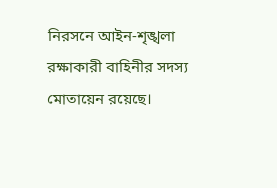নিরসনে আইন-শৃঙ্খলা রক্ষাকারী বাহিনীর সদস্য মোতায়েন রয়েছে।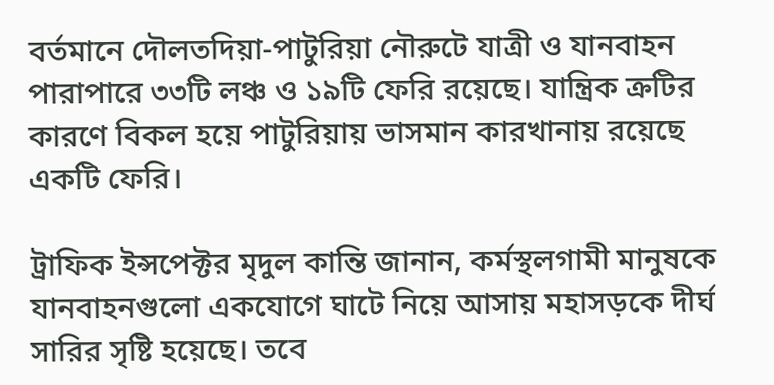বর্তমানে দৌলতদিয়া-পাটুরিয়া নৌরুটে যাত্রী ও যানবাহন পারাপারে ৩৩টি লঞ্চ ও ১৯টি ফেরি রয়েছে। যান্ত্রিক ক্রটির কারণে বিকল হয়ে পাটুরিয়ায় ভাসমান কারখানায় রয়েছে একটি ফেরি।

ট্রাফিক ইন্সপেক্টর মৃদুল কান্তি জানান, কর্মস্থলগামী মানুষকে যানবাহনগুলো একযোগে ঘাটে নিয়ে আসায় মহাসড়কে দীর্ঘ সারির সৃষ্টি হয়েছে। তবে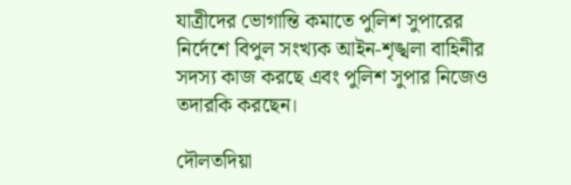যাত্রীদের ভোগান্তি কমাতে পুলিশ সুপারের নির্দেশে বিপুল সংখ্যক আইন-শৃঙ্খলা বাহিনীর সদস্য কাজ করছে এবং পুলিশ সুপার নিজেও তদারকি করছেন।

দৌলতদিয়া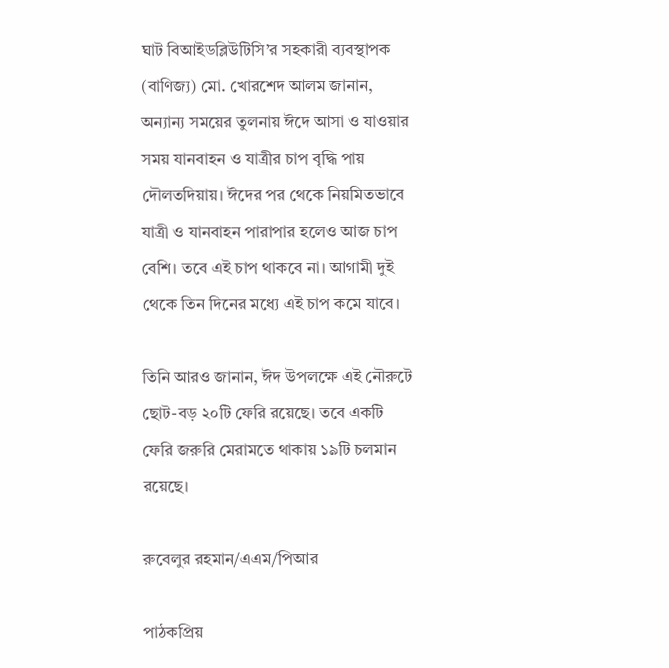ঘাট বিআইডব্লিউটিসি’র সহকারী ব্যবস্থাপক (বাণিজ্য) মো. খোরশেদ আলম জানান, অন্যান্য সময়ের তুলনায় ঈদে আসা ও যাওয়ার সময় যানবাহন ও যাত্রীর চাপ বৃদ্ধি পায় দৌলতদিয়ায়। ঈদের পর থেকে নিয়মিতভাবে যাত্রী ও যানবাহন পারাপার হলেও আজ চাপ বেশি। তবে এই চাপ থাকবে না। আগামী দুই থেকে তিন দিনের মধ্যে এই চাপ কমে যাবে।

তিনি আরও জানান, ঈদ উপলক্ষে এই নৌরুটে ছোট-বড় ২০টি ফেরি রয়েছে। তবে একটি ফেরি জরুরি মেরামতে থাকায় ১৯টি চলমান রয়েছে।

রুবেলুর রহমান/এএম/পিআর

পাঠকপ্রিয়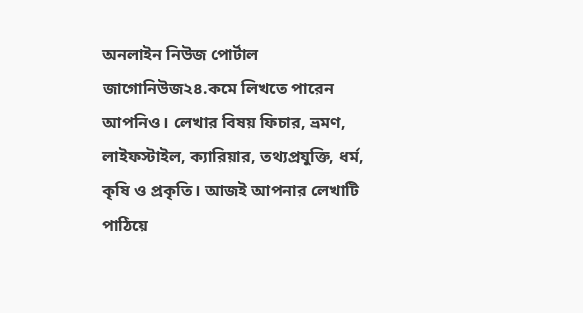অনলাইন নিউজ পোর্টাল জাগোনিউজ২৪.কমে লিখতে পারেন আপনিও। লেখার বিষয় ফিচার, ভ্রমণ, লাইফস্টাইল, ক্যারিয়ার, তথ্যপ্রযুক্তি, ধর্ম, কৃষি ও প্রকৃতি। আজই আপনার লেখাটি পাঠিয়ে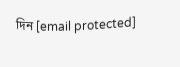দিন [email protected]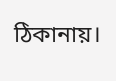ঠিকানায়।